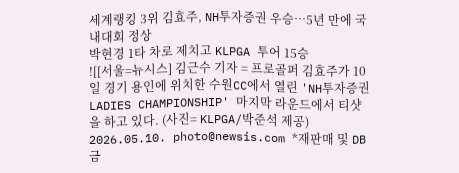세계랭킹 3위 김효주, NH투자증권 우승…5년 만에 국내대회 정상
박현경 1타 차로 제치고 KLPGA 투어 15승
![[서울=뉴시스] 김근수 기자 = 프로골퍼 김효주가 10일 경기 용인에 위치한 수원CC에서 열린 'NH투자증권 LADIES CHAMPIONSHIP' 마지막 라운드에서 티샷을 하고 있다. (사진= KLPGA/박준석 제공) 2026.05.10. photo@newsis.com *재판매 및 DB 금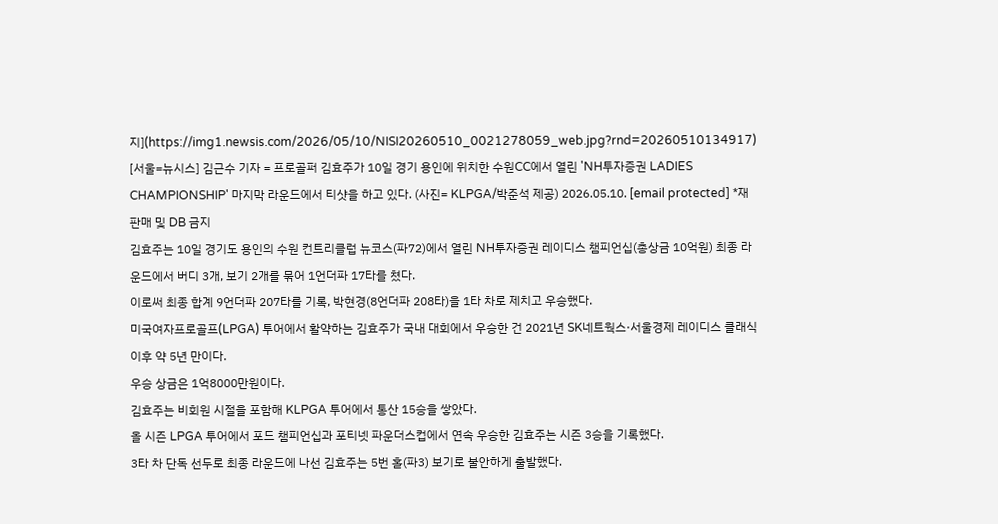지](https://img1.newsis.com/2026/05/10/NISI20260510_0021278059_web.jpg?rnd=20260510134917)
[서울=뉴시스] 김근수 기자 = 프로골퍼 김효주가 10일 경기 용인에 위치한 수원CC에서 열린 'NH투자증권 LADIES CHAMPIONSHIP' 마지막 라운드에서 티샷을 하고 있다. (사진= KLPGA/박준석 제공) 2026.05.10. [email protected] *재판매 및 DB 금지
김효주는 10일 경기도 용인의 수원 컨트리클럽 뉴코스(파72)에서 열린 NH투자증권 레이디스 챔피언십(총상금 10억원) 최종 라운드에서 버디 3개, 보기 2개를 묶어 1언더파 17타를 쳤다.
이로써 최종 합계 9언더파 207타를 기록, 박현경(8언더파 208타)을 1타 차로 제치고 우승했다.
미국여자프로골프(LPGA) 투어에서 활약하는 김효주가 국내 대회에서 우승한 건 2021년 SK네트웍스·서울경제 레이디스 클래식 이후 약 5년 만이다.
우승 상금은 1억8000만원이다.
김효주는 비회원 시절을 포함해 KLPGA 투어에서 통산 15승을 쌓았다.
올 시즌 LPGA 투어에서 포드 챔피언십과 포티넷 파운더스컵에서 연속 우승한 김효주는 시즌 3승을 기록했다.
3타 차 단독 선두로 최종 라운드에 나선 김효주는 5번 홀(파3) 보기로 불안하게 출발했다.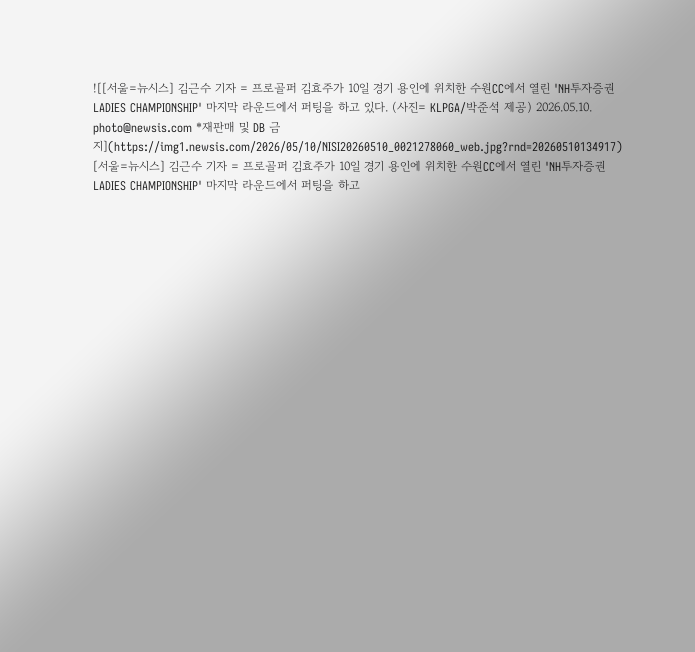![[서울=뉴시스] 김근수 기자 = 프로골퍼 김효주가 10일 경기 용인에 위치한 수원CC에서 열린 'NH투자증권 LADIES CHAMPIONSHIP' 마지막 라운드에서 퍼팅을 하고 있다. (사진= KLPGA/박준석 제공) 2026.05.10. photo@newsis.com *재판매 및 DB 금지](https://img1.newsis.com/2026/05/10/NISI20260510_0021278060_web.jpg?rnd=20260510134917)
[서울=뉴시스] 김근수 기자 = 프로골퍼 김효주가 10일 경기 용인에 위치한 수원CC에서 열린 'NH투자증권 LADIES CHAMPIONSHIP' 마지막 라운드에서 퍼팅을 하고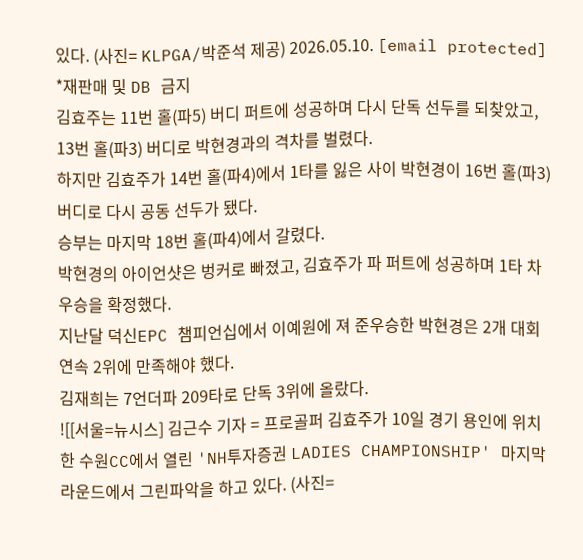있다. (사진= KLPGA/박준석 제공) 2026.05.10. [email protected] *재판매 및 DB 금지
김효주는 11번 홀(파5) 버디 퍼트에 성공하며 다시 단독 선두를 되찾았고, 13번 홀(파3) 버디로 박현경과의 격차를 벌렸다.
하지만 김효주가 14번 홀(파4)에서 1타를 잃은 사이 박현경이 16번 홀(파3) 버디로 다시 공동 선두가 됐다.
승부는 마지막 18번 홀(파4)에서 갈렸다.
박현경의 아이언샷은 벙커로 빠졌고, 김효주가 파 퍼트에 성공하며 1타 차 우승을 확정했다.
지난달 덕신EPC 챔피언십에서 이예원에 져 준우승한 박현경은 2개 대회 연속 2위에 만족해야 했다.
김재희는 7언더파 209타로 단독 3위에 올랐다.
![[서울=뉴시스] 김근수 기자 = 프로골퍼 김효주가 10일 경기 용인에 위치한 수원CC에서 열린 'NH투자증권 LADIES CHAMPIONSHIP' 마지막 라운드에서 그린파악을 하고 있다. (사진=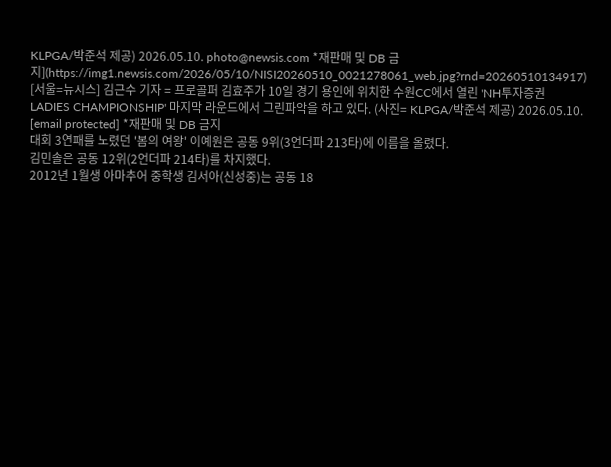KLPGA/박준석 제공) 2026.05.10. photo@newsis.com *재판매 및 DB 금지](https://img1.newsis.com/2026/05/10/NISI20260510_0021278061_web.jpg?rnd=20260510134917)
[서울=뉴시스] 김근수 기자 = 프로골퍼 김효주가 10일 경기 용인에 위치한 수원CC에서 열린 'NH투자증권 LADIES CHAMPIONSHIP' 마지막 라운드에서 그린파악을 하고 있다. (사진= KLPGA/박준석 제공) 2026.05.10. [email protected] *재판매 및 DB 금지
대회 3연패를 노렸던 '봄의 여왕' 이예원은 공동 9위(3언더파 213타)에 이름을 올렸다.
김민솔은 공동 12위(2언더파 214타)를 차지했다.
2012년 1월생 아마추어 중학생 김서아(신성중)는 공동 18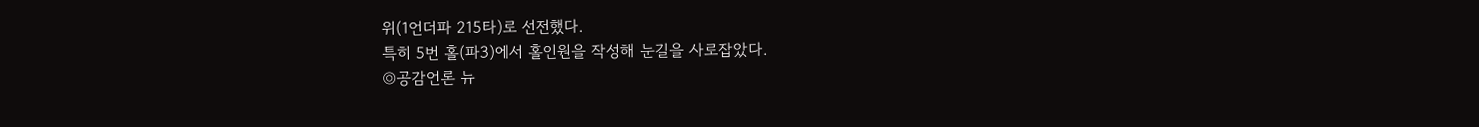위(1언더파 215타)로 선전했다.
특히 5번 홀(파3)에서 홀인원을 작성해 눈길을 사로잡았다.
◎공감언론 뉴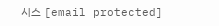시스 [email protected]